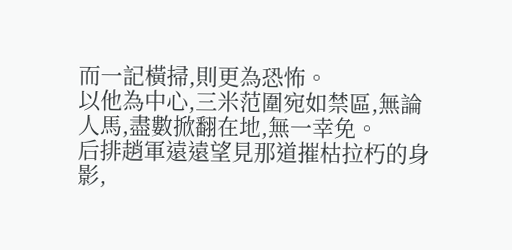而一記橫掃,則更為恐怖。
以他為中心,三米范圍宛如禁區,無論人馬,盡數掀翻在地,無一幸免。
后排趙軍遠遠望見那道摧枯拉朽的身影,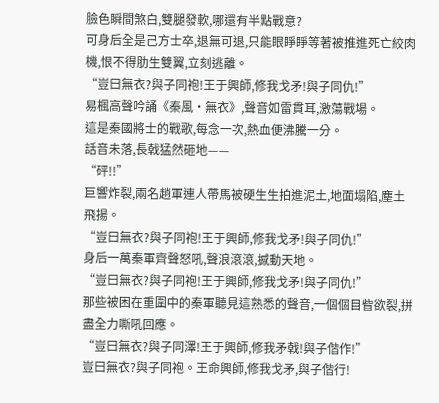臉色瞬間煞白,雙腿發軟,哪還有半點戰意?
可身后全是己方士卒,退無可退,只能眼睜睜等著被推進死亡絞肉機,恨不得肋生雙翼,立刻逃離。
“豈曰無衣?與子同袍!王于興師,修我戈矛!與子同仇!”
易楓高聲吟誦《秦風·無衣》,聲音如雷貫耳,激蕩戰場。
這是秦國將士的戰歌,每念一次,熱血便沸騰一分。
話音未落,長戟猛然砸地——
“砰!!”
巨響炸裂,兩名趙軍連人帶馬被硬生生拍進泥土,地面塌陷,塵土飛揚。
“豈曰無衣?與子同袍!王于興師,修我戈矛!與子同仇!”
身后一萬秦軍齊聲怒吼,聲浪滾滾,撼動天地。
“豈曰無衣?與子同袍!王于興師,修我戈矛!與子同仇!”
那些被困在重圍中的秦軍聽見這熟悉的聲音,一個個目眥欲裂,拼盡全力嘶吼回應。
“豈曰無衣?與子同澤!王于興師,修我矛戟!與子偕作!”
豈曰無衣?與子同袍。王命興師,修我戈矛,與子偕行!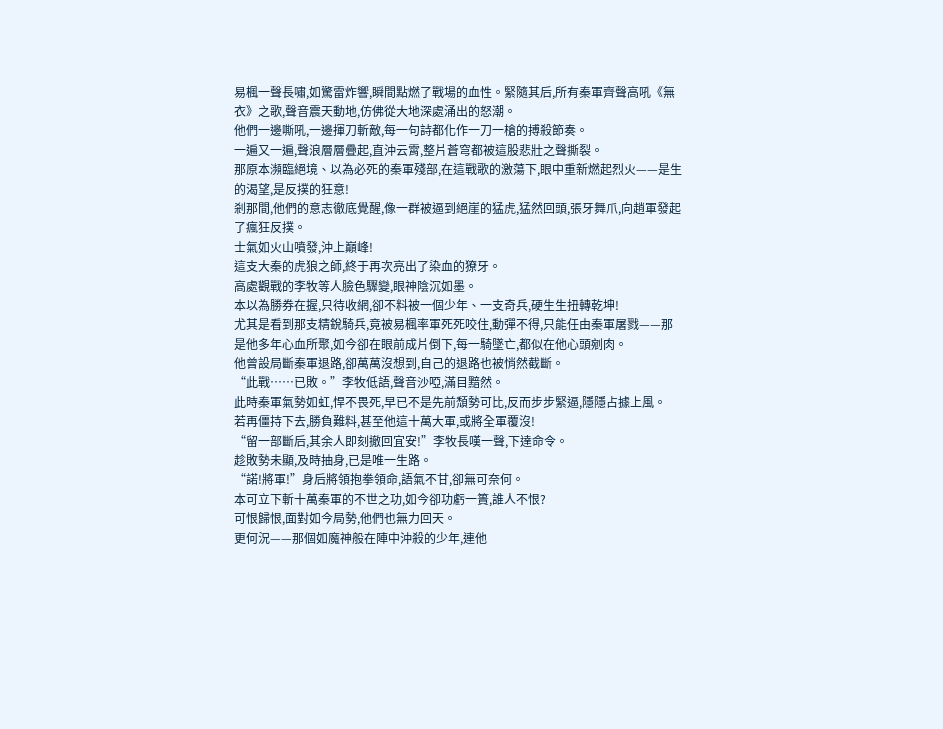易楓一聲長嘯,如驚雷炸響,瞬間點燃了戰場的血性。緊隨其后,所有秦軍齊聲高吼《無衣》之歌,聲音震天動地,仿佛從大地深處涌出的怒潮。
他們一邊嘶吼,一邊揮刀斬敵,每一句詩都化作一刀一槍的搏殺節奏。
一遍又一遍,聲浪層層疊起,直沖云霄,整片蒼穹都被這股悲壯之聲撕裂。
那原本瀕臨絕境、以為必死的秦軍殘部,在這戰歌的激蕩下,眼中重新燃起烈火——是生的渴望,是反撲的狂意!
剎那間,他們的意志徹底覺醒,像一群被逼到絕崖的猛虎,猛然回頭,張牙舞爪,向趙軍發起了瘋狂反撲。
士氣如火山噴發,沖上巔峰!
這支大秦的虎狼之師,終于再次亮出了染血的獠牙。
高處觀戰的李牧等人臉色驟變,眼神陰沉如墨。
本以為勝券在握,只待收網,卻不料被一個少年、一支奇兵,硬生生扭轉乾坤!
尤其是看到那支精銳騎兵,竟被易楓率軍死死咬住,動彈不得,只能任由秦軍屠戮——那是他多年心血所聚,如今卻在眼前成片倒下,每一騎墜亡,都似在他心頭剜肉。
他曾設局斷秦軍退路,卻萬萬沒想到,自己的退路也被悄然截斷。
“此戰……已敗。”李牧低語,聲音沙啞,滿目黯然。
此時秦軍氣勢如虹,悍不畏死,早已不是先前頹勢可比,反而步步緊逼,隱隱占據上風。
若再僵持下去,勝負難料,甚至他這十萬大軍,或將全軍覆沒!
“留一部斷后,其余人即刻撤回宜安!”李牧長嘆一聲,下達命令。
趁敗勢未顯,及時抽身,已是唯一生路。
“諾!將軍!”身后將領抱拳領命,語氣不甘,卻無可奈何。
本可立下斬十萬秦軍的不世之功,如今卻功虧一簣,誰人不恨?
可恨歸恨,面對如今局勢,他們也無力回天。
更何況——那個如魔神般在陣中沖殺的少年,連他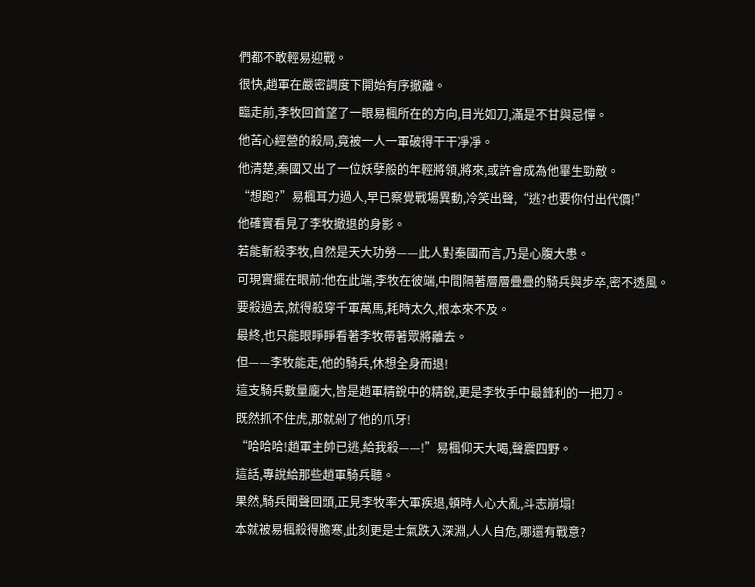們都不敢輕易迎戰。
很快,趙軍在嚴密調度下開始有序撤離。
臨走前,李牧回首望了一眼易楓所在的方向,目光如刀,滿是不甘與忌憚。
他苦心經營的殺局,竟被一人一軍破得干干凈凈。
他清楚,秦國又出了一位妖孽般的年輕將領,將來,或許會成為他畢生勁敵。
“想跑?”易楓耳力過人,早已察覺戰場異動,冷笑出聲,“逃?也要你付出代價!”
他確實看見了李牧撤退的身影。
若能斬殺李牧,自然是天大功勞——此人對秦國而言,乃是心腹大患。
可現實擺在眼前:他在此端,李牧在彼端,中間隔著層層疊疊的騎兵與步卒,密不透風。
要殺過去,就得殺穿千軍萬馬,耗時太久,根本來不及。
最終,也只能眼睜睜看著李牧帶著眾將離去。
但——李牧能走,他的騎兵,休想全身而退!
這支騎兵數量龐大,皆是趙軍精銳中的精銳,更是李牧手中最鋒利的一把刀。
既然抓不住虎,那就剁了他的爪牙!
“哈哈哈!趙軍主帥已逃,給我殺——!”易楓仰天大喝,聲震四野。
這話,專說給那些趙軍騎兵聽。
果然,騎兵聞聲回頭,正見李牧率大軍疾退,頓時人心大亂,斗志崩塌!
本就被易楓殺得膽寒,此刻更是士氣跌入深淵,人人自危,哪還有戰意?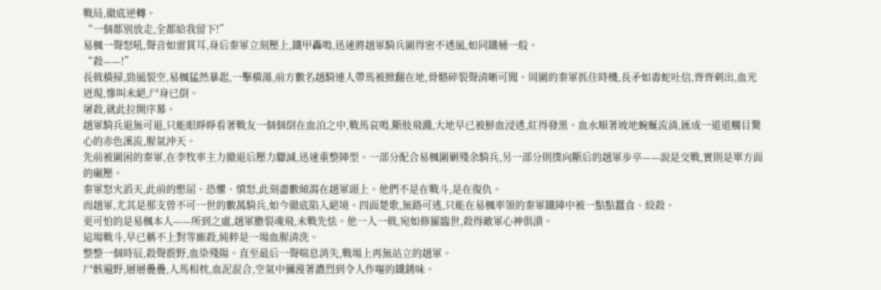戰局,徹底逆轉。
“一個都別放走,全都給我留下!”
易楓一聲怒吼,聲音如雷貫耳,身后秦軍立刻壓上,鐵甲轟鳴,迅速將趙軍騎兵圍得密不透風,如同鐵桶一般。
“殺——!”
長戟橫掃,勁風裂空,易楓猛然暴起,一擊橫蕩,前方數名趙騎連人帶馬被掀翻在地,骨骼碎裂聲清晰可聞。周圍的秦軍抓住時機,長矛如毒蛇吐信,齊齊刺出,血光迸現,慘叫未絕,尸身已倒。
屠殺,就此拉開序幕。
趙軍騎兵退無可退,只能眼睜睜看著戰友一個個倒在血泊之中,戰馬哀鳴,斷肢飛濺,大地早已被鮮血浸透,紅得發黑。血水順著坡地蜿蜒流淌,匯成一道道觸目驚心的赤色溪流,腥氣沖天。
先前被圍困的秦軍,在李牧率主力撤退后壓力驟減,迅速重整陣型。一部分配合易楓圍剿殘余騎兵,另一部分則撲向斷后的趙軍步卒——說是交戰,實則是單方面的碾壓。
秦軍怒火滔天,此前的憋屈、恐懼、憤怒,此刻盡數傾瀉在趙軍頭上。他們不是在戰斗,是在復仇。
而趙軍,尤其是那支曾不可一世的數萬騎兵,如今徹底陷入絕境。四面楚歌,無路可逃,只能在易楓率領的秦軍鐵陣中被一點點蠶食、絞殺。
更可怕的是易楓本人——所到之處,趙軍膽裂魂飛,未戰先怯。他一人一戟,宛如修羅臨世,殺得敵軍心神俱潰。
這場戰斗,早已稱不上對等廝殺,純粹是一場血腥清洗。
整整一個時辰,殺聲震野,血染殘陽。直至最后一聲喘息消失,戰場上再無站立的趙軍。
尸骸遍野,層層疊疊,人馬相枕,血泥混合,空氣中彌漫著濃烈到令人作嘔的鐵銹味。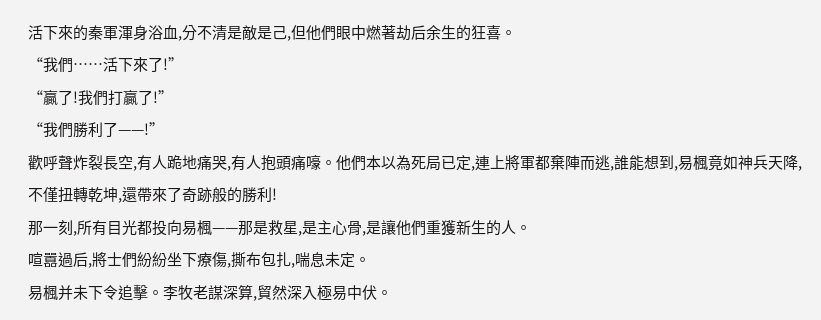活下來的秦軍渾身浴血,分不清是敵是己,但他們眼中燃著劫后余生的狂喜。
“我們……活下來了!”
“贏了!我們打贏了!”
“我們勝利了——!”
歡呼聲炸裂長空,有人跪地痛哭,有人抱頭痛嚎。他們本以為死局已定,連上將軍都棄陣而逃,誰能想到,易楓竟如神兵天降,不僅扭轉乾坤,還帶來了奇跡般的勝利!
那一刻,所有目光都投向易楓——那是救星,是主心骨,是讓他們重獲新生的人。
喧囂過后,將士們紛紛坐下療傷,撕布包扎,喘息未定。
易楓并未下令追擊。李牧老謀深算,貿然深入極易中伏。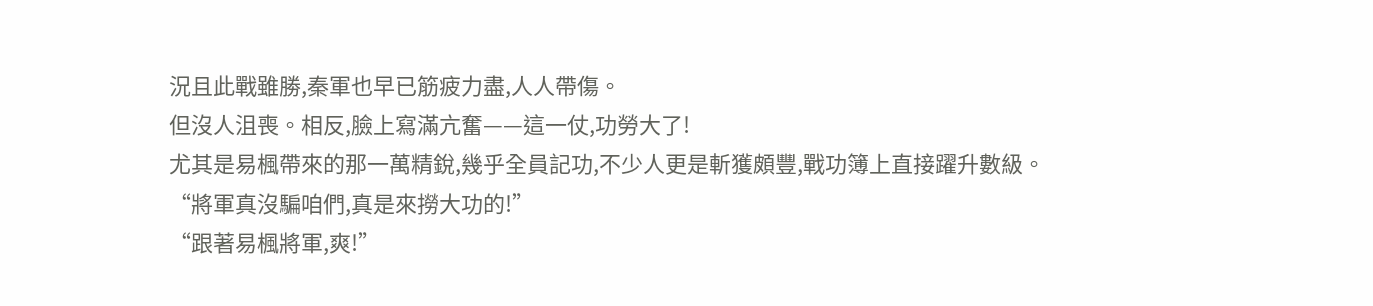況且此戰雖勝,秦軍也早已筋疲力盡,人人帶傷。
但沒人沮喪。相反,臉上寫滿亢奮——這一仗,功勞大了!
尤其是易楓帶來的那一萬精銳,幾乎全員記功,不少人更是斬獲頗豐,戰功簿上直接躍升數級。
“將軍真沒騙咱們,真是來撈大功的!”
“跟著易楓將軍,爽!”